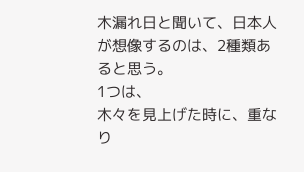木漏れ日と聞いて、日本人が想像するのは、2種類あると思う。
1つは、
木々を見上げた時に、重なり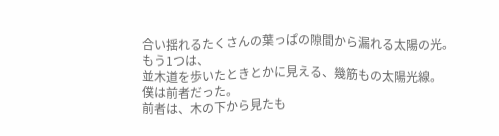合い揺れるたくさんの葉っぱの隙間から漏れる太陽の光。
もう1つは、
並木道を歩いたときとかに見える、幾筋もの太陽光線。
僕は前者だった。
前者は、木の下から見たも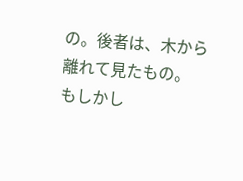の。後者は、木から離れて見たもの。
もしかし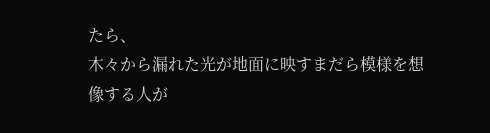たら、
木々から漏れた光が地面に映すまだら模様を想像する人が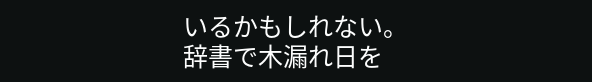いるかもしれない。
辞書で木漏れ日を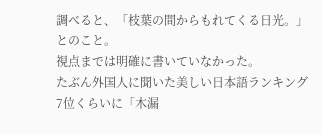調べると、「枝葉の間からもれてくる日光。」とのこと。
視点までは明確に書いていなかった。
たぶん外国人に聞いた美しい日本語ランキング7位くらいに「木漏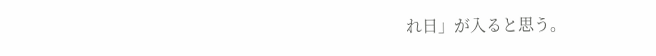れ日」が入ると思う。